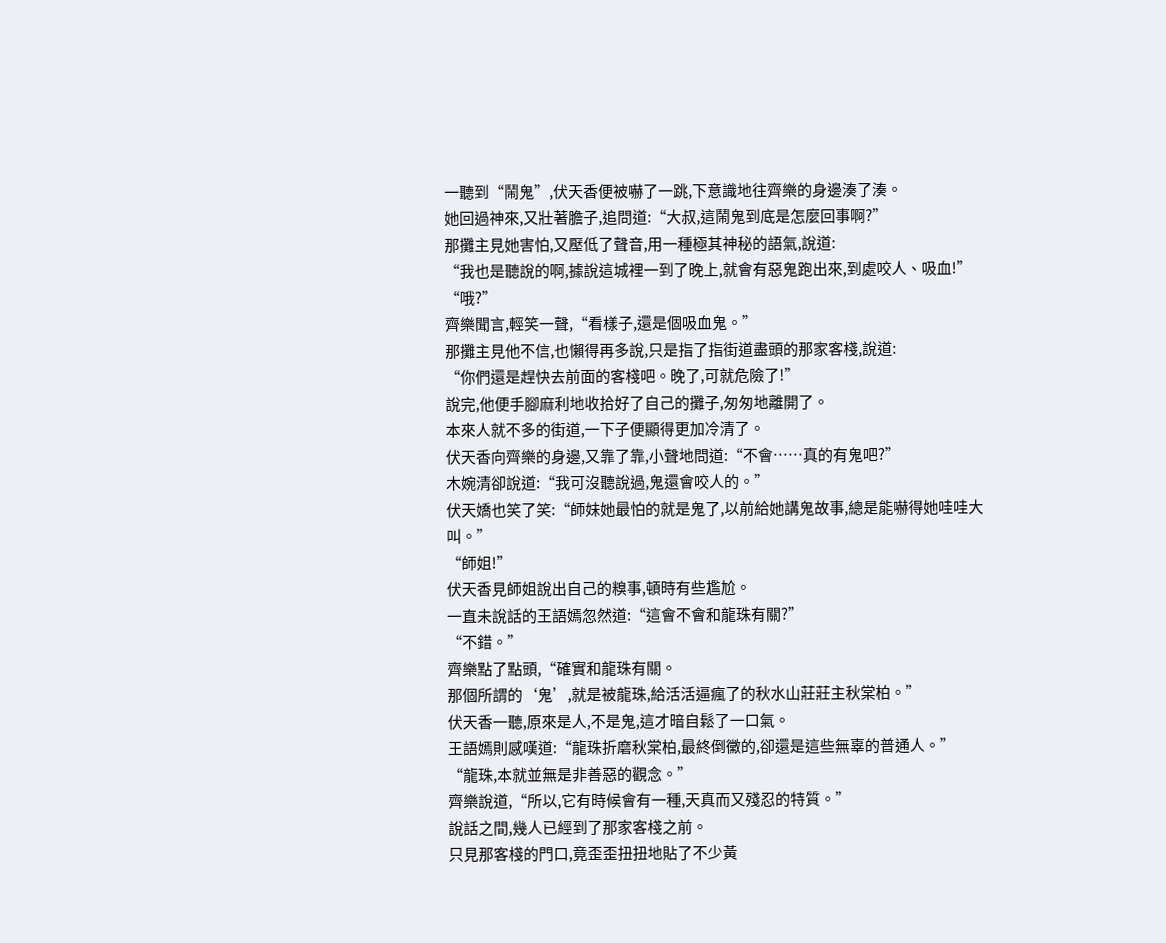一聽到“鬧鬼”,伏天香便被嚇了一跳,下意識地往齊樂的身邊湊了湊。
她回過神來,又壯著膽子,追問道:“大叔,這鬧鬼到底是怎麼回事啊?”
那攤主見她害怕,又壓低了聲音,用一種極其神秘的語氣,說道:
“我也是聽說的啊,據說這城裡一到了晚上,就會有惡鬼跑出來,到處咬人、吸血!”
“哦?”
齊樂聞言,輕笑一聲,“看樣子,還是個吸血鬼。”
那攤主見他不信,也懶得再多說,只是指了指街道盡頭的那家客棧,說道:
“你們還是趕快去前面的客棧吧。晚了,可就危險了!”
說完,他便手腳麻利地收拾好了自己的攤子,匆匆地離開了。
本來人就不多的街道,一下子便顯得更加冷清了。
伏天香向齊樂的身邊,又靠了靠,小聲地問道:“不會……真的有鬼吧?”
木婉清卻說道:“我可沒聽說過,鬼還會咬人的。”
伏天嬌也笑了笑:“師妹她最怕的就是鬼了,以前給她講鬼故事,總是能嚇得她哇哇大叫。”
“師姐!”
伏天香見師姐說出自己的糗事,頓時有些尷尬。
一直未說話的王語嫣忽然道:“這會不會和龍珠有關?”
“不錯。”
齊樂點了點頭,“確實和龍珠有關。
那個所謂的‘鬼’,就是被龍珠,給活活逼瘋了的秋水山莊莊主秋棠柏。”
伏天香一聽,原來是人,不是鬼,這才暗自鬆了一口氣。
王語嫣則感嘆道:“龍珠折磨秋棠柏,最終倒黴的,卻還是這些無辜的普通人。”
“龍珠,本就並無是非善惡的觀念。”
齊樂說道,“所以,它有時候會有一種,天真而又殘忍的特質。”
說話之間,幾人已經到了那家客棧之前。
只見那客棧的門口,竟歪歪扭扭地貼了不少黃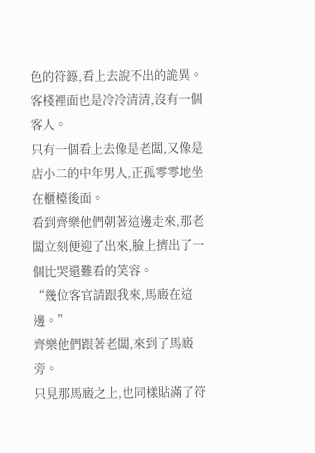色的符籙,看上去說不出的詭異。
客棧裡面也是冷冷清清,沒有一個客人。
只有一個看上去像是老闆,又像是店小二的中年男人,正孤零零地坐在櫃檯後面。
看到齊樂他們朝著這邊走來,那老闆立刻便迎了出來,臉上擠出了一個比哭還難看的笑容。
“幾位客官請跟我來,馬廄在這邊。”
齊樂他們跟著老闆,來到了馬廄旁。
只見那馬廄之上,也同樣貼滿了符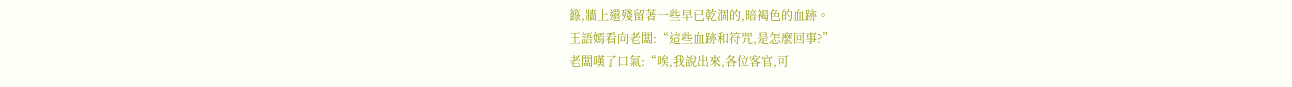籙,牆上還殘留著一些早已乾涸的,暗褐色的血跡。
王語嫣看向老闆:“這些血跡和符咒,是怎麼回事?”
老闆嘆了口氣:“唉,我說出來,各位客官,可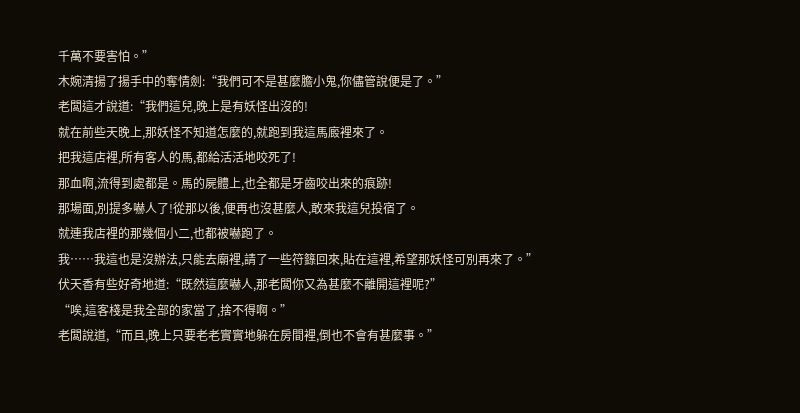千萬不要害怕。”
木婉清揚了揚手中的奪情劍:“我們可不是甚麼膽小鬼,你儘管說便是了。”
老闆這才說道:“我們這兒,晚上是有妖怪出沒的!
就在前些天晚上,那妖怪不知道怎麼的,就跑到我這馬廄裡來了。
把我這店裡,所有客人的馬,都給活活地咬死了!
那血啊,流得到處都是。馬的屍體上,也全都是牙齒咬出來的痕跡!
那場面,別提多嚇人了!從那以後,便再也沒甚麼人,敢來我這兒投宿了。
就連我店裡的那幾個小二,也都被嚇跑了。
我……我這也是沒辦法,只能去廟裡,請了一些符籙回來,貼在這裡,希望那妖怪可別再來了。”
伏天香有些好奇地道:“既然這麼嚇人,那老闆你又為甚麼不離開這裡呢?”
“唉,這客棧是我全部的家當了,捨不得啊。”
老闆說道,“而且,晚上只要老老實實地躲在房間裡,倒也不會有甚麼事。”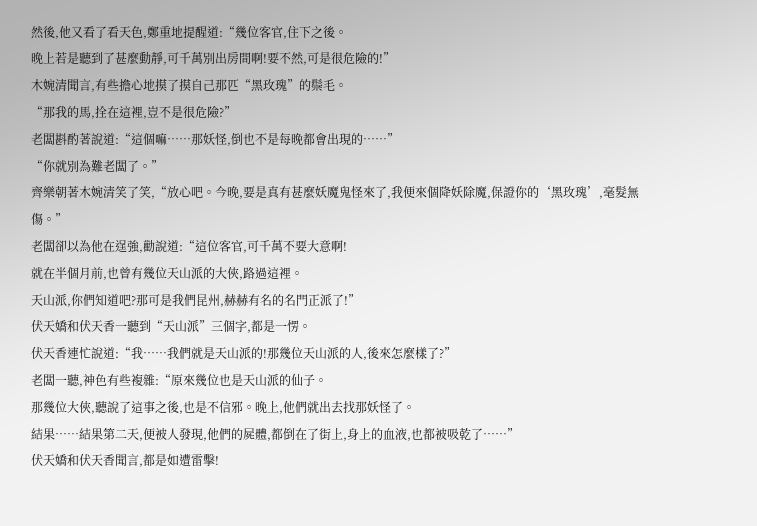然後,他又看了看天色,鄭重地提醒道:“幾位客官,住下之後。
晚上若是聽到了甚麼動靜,可千萬別出房間啊!要不然,可是很危險的!”
木婉清聞言,有些擔心地摸了摸自己那匹“黑玫瑰”的鬃毛。
“那我的馬,拴在這裡,豈不是很危險?”
老闆斟酌著說道:“這個嘛……那妖怪,倒也不是每晚都會出現的……”
“你就別為難老闆了。”
齊樂朝著木婉清笑了笑,“放心吧。今晚,要是真有甚麼妖魔鬼怪來了,我便來個降妖除魔,保證你的‘黑玫瑰’,毫髮無傷。”
老闆卻以為他在逞強,勸說道:“這位客官,可千萬不要大意啊!
就在半個月前,也曾有幾位天山派的大俠,路過這裡。
天山派,你們知道吧?那可是我們昆州,赫赫有名的名門正派了!”
伏天嬌和伏天香一聽到“天山派”三個字,都是一愣。
伏天香連忙說道:“我……我們就是天山派的!那幾位天山派的人,後來怎麼樣了?”
老闆一聽,神色有些複雜:“原來幾位也是天山派的仙子。
那幾位大俠,聽說了這事之後,也是不信邪。晚上,他們就出去找那妖怪了。
結果……結果第二天,便被人發現,他們的屍體,都倒在了街上,身上的血液,也都被吸乾了……”
伏天嬌和伏天香聞言,都是如遭雷擊!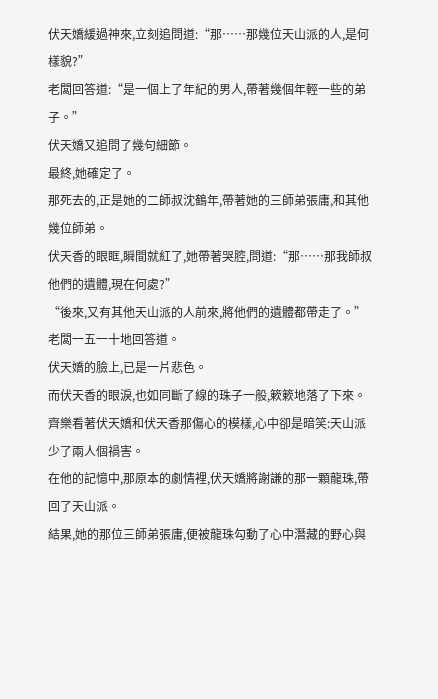伏天嬌緩過神來,立刻追問道:“那……那幾位天山派的人,是何樣貌?”
老闆回答道:“是一個上了年紀的男人,帶著幾個年輕一些的弟子。”
伏天嬌又追問了幾句細節。
最終,她確定了。
那死去的,正是她的二師叔沈鶴年,帶著她的三師弟張庸,和其他幾位師弟。
伏天香的眼眶,瞬間就紅了,她帶著哭腔,問道:“那……那我師叔他們的遺體,現在何處?”
“後來,又有其他天山派的人前來,將他們的遺體都帶走了。”
老闆一五一十地回答道。
伏天嬌的臉上,已是一片悲色。
而伏天香的眼淚,也如同斷了線的珠子一般,簌簌地落了下來。
齊樂看著伏天嬌和伏天香那傷心的模樣,心中卻是暗笑:天山派少了兩人個禍害。
在他的記憶中,那原本的劇情裡,伏天嬌將謝謙的那一顆龍珠,帶回了天山派。
結果,她的那位三師弟張庸,便被龍珠勾動了心中潛藏的野心與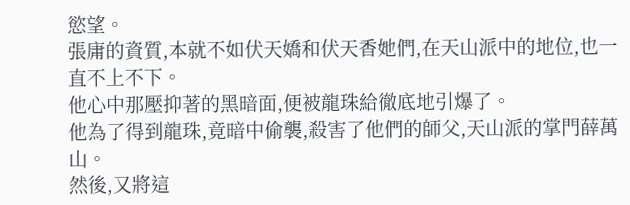慾望。
張庸的資質,本就不如伏天嬌和伏天香她們,在天山派中的地位,也一直不上不下。
他心中那壓抑著的黑暗面,便被龍珠給徹底地引爆了。
他為了得到龍珠,竟暗中偷襲,殺害了他們的師父,天山派的掌門薛萬山。
然後,又將這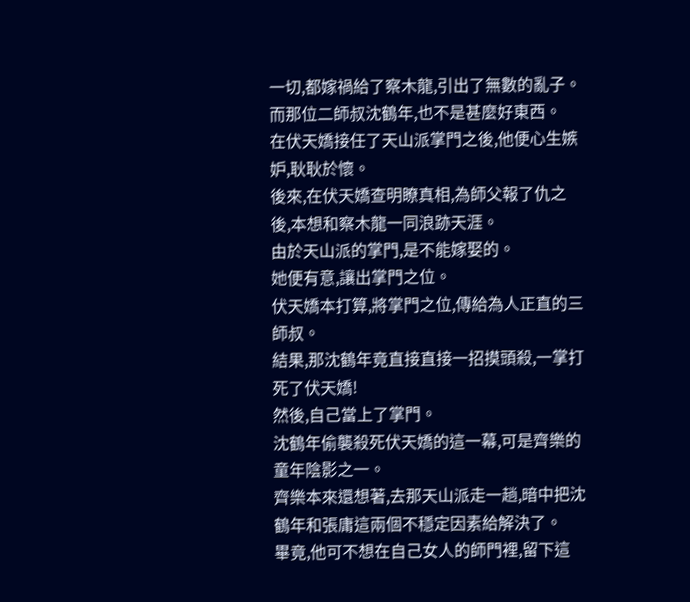一切,都嫁禍給了察木龍,引出了無數的亂子。
而那位二師叔沈鶴年,也不是甚麼好東西。
在伏天嬌接任了天山派掌門之後,他便心生嫉妒,耿耿於懷。
後來,在伏天嬌查明瞭真相,為師父報了仇之後,本想和察木龍一同浪跡天涯。
由於天山派的掌門,是不能嫁娶的。
她便有意,讓出掌門之位。
伏天嬌本打算,將掌門之位,傳給為人正直的三師叔。
結果,那沈鶴年竟直接直接一招摸頭殺,一掌打死了伏天嬌!
然後,自己當上了掌門。
沈鶴年偷襲殺死伏天嬌的這一幕,可是齊樂的童年陰影之一。
齊樂本來還想著,去那天山派走一趟,暗中把沈鶴年和張庸這兩個不穩定因素給解決了。
畢竟,他可不想在自己女人的師門裡,留下這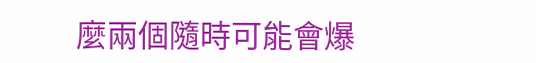麼兩個隨時可能會爆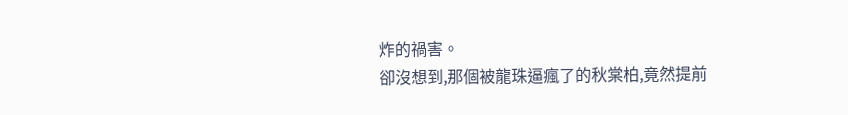炸的禍害。
卻沒想到,那個被龍珠逼瘋了的秋棠柏,竟然提前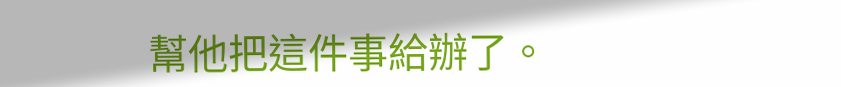幫他把這件事給辦了。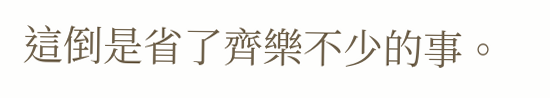這倒是省了齊樂不少的事。